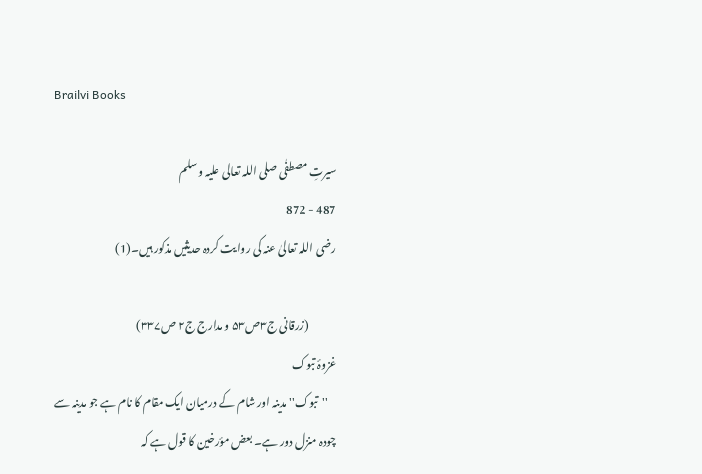Brailvi Books

سیرتِ مصطفٰی صلی اللہ تعالی علیہ وسلم
487 - 872
رضی اللہ تعالیٰ عنہ کی روایت کردہ حدیثیں مذکور ہیں۔(1)

             (زرقانی ج۳ص۵۳ و مدارج ج۲ ص۳۳۷)
غزوۂ تبوک
    ''تبوک'' مدینہ اور شام کے درمیان ایک مقام کا نام ہے جو مدینہ سے چودہ منزل دور ہے۔ بعض مؤرخین کا قول ہے کہ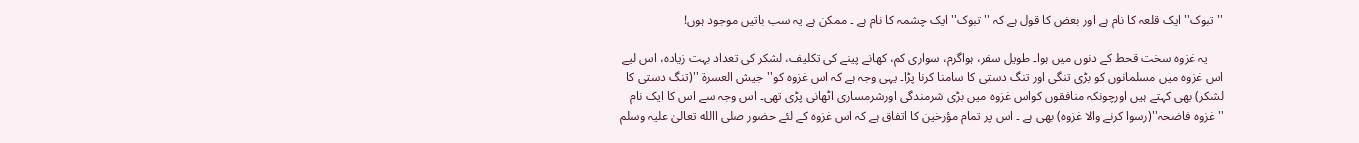''تبوک'' ایک قلعہ کا نام ہے اور بعض کا قول ہے کہ ''تبوک'' ایک چشمہ کا نام ہے ۔ ممکن ہے یہ سب باتیں موجود ہوں!

     یہ غزوہ سخت قحط کے دنوں میں ہوا۔ طویل سفر، ہواگرم، سواری کم، کھانے پینے کی تکلیف، لشکر کی تعداد بہت زیادہ، اس لیے اس غزوہ میں مسلمانوں کو بڑی تنگی اور تنگ دستی کا سامنا کرنا پڑا۔ یہی وجہ ہے کہ اس غزوہ کو''جیش العسرۃ ''(تنگ دستی کا لشکر) بھی کہتے ہیں اورچونکہ منافقوں کواس غزوہ میں بڑی شرمندگی اورشرمساری اٹھانی پڑی تھی۔ اس وجہ سے اس کا ایک نام ''غزوہ فاضحہ''(رسوا کرنے والا غزوہ) بھی ہے ۔ اس پر تمام مؤرخین کا اتفاق ہے کہ اس غزوہ کے لئے حضور صلی االله تعالیٰ علیہ وسلم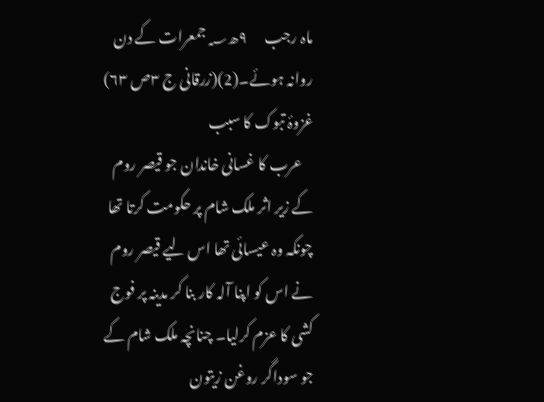ماہ رجب      ۹ھ؁جمعرات کے دن روانہ ہوئے۔(2)(زرقانی ج ۳ص ۶۳)
غزوۂ تبوک کا سبب
    عرب کا غسانی خاندان جو قیصر روم کے زیر اثر ملک شام پر حکومت کرتا تھا چونکہ وہ عیسائی تھا اس لیے قیصر روم نے اس کو اپنا آلہ کار بنا کر مدینہ پر فوج کشی کا عزم کرلیا۔ چنانچہ ملک شام کے جو سوداگر روغن زیتون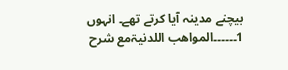بیچنے مدینہ آیا کرتے تھے۔ انہوں
1۔۔۔۔۔۔المواھب اللدنیۃمع شرح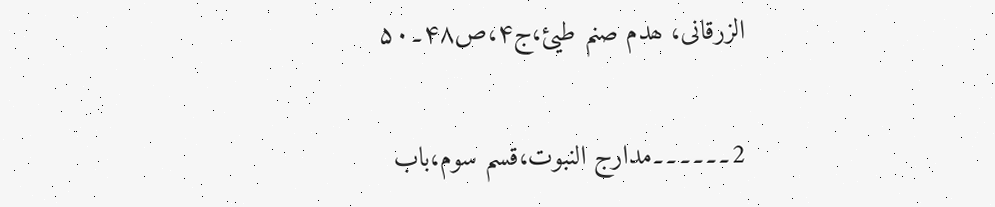الزرقانی، ھدم صنم طیئ،ج۴،ص۴۸۔۵۰

2۔۔۔۔۔۔مدارج النبوت،قسم سوم،باب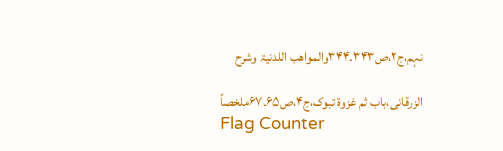نہم،ج۲،ص۳۴۳۔۳۴۴والمواھب اللدنیۃ وشرح

الزرقانی،باب ثم غزوۃ تبوک،ج۴،ص۶۵۔۶۷ملخصاً
Flag Counter